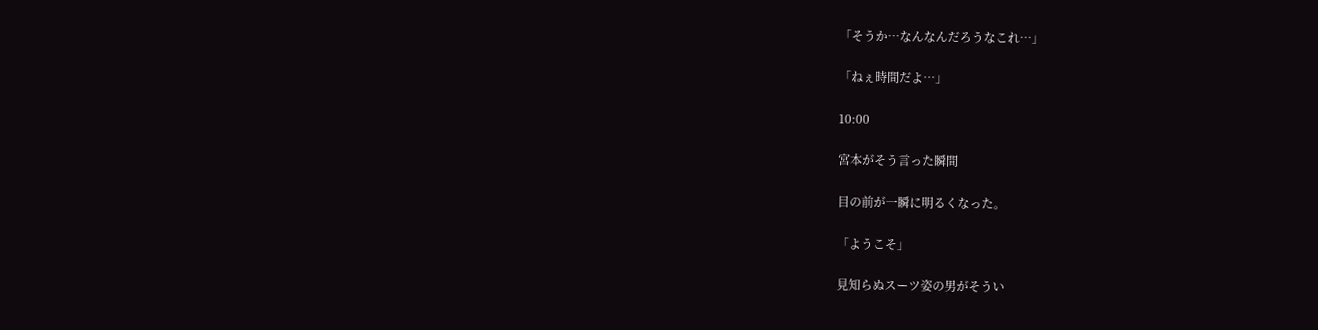「そうか…なんなんだろうなこれ…」

「ねぇ時間だよ…」

10:00

宮本がそう言った瞬間

目の前が一瞬に明るくなった。

「ようこそ」

見知らぬスーツ姿の男がそうい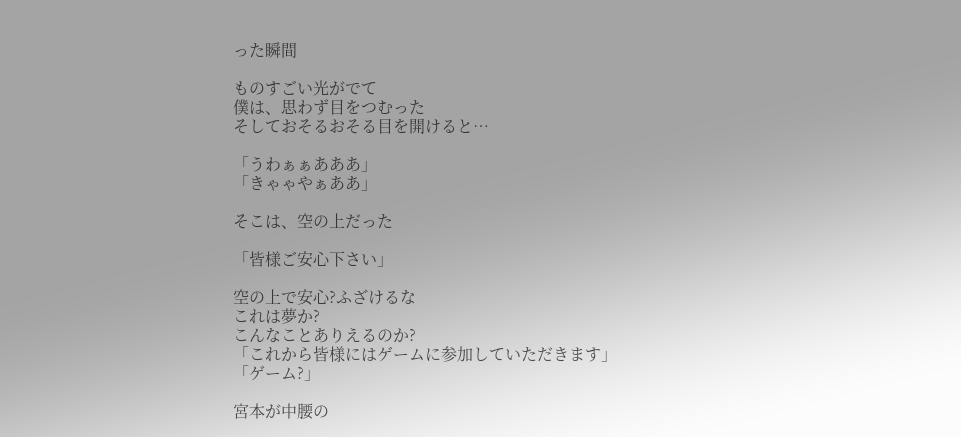った瞬間

ものすごい光がでて
僕は、思わず目をつむった
そしておそるおそる目を開けると…

「うわぁぁあああ」
「きゃゃやぁああ」

そこは、空の上だった

「皆様ご安心下さい」

空の上で安心?ふざけるな
これは夢か?
こんなことありえるのか?
「これから皆様にはゲームに参加していただきます」
「ゲーム?」

宮本が中腰の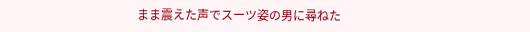まま震えた声でスーツ姿の男に尋ねた